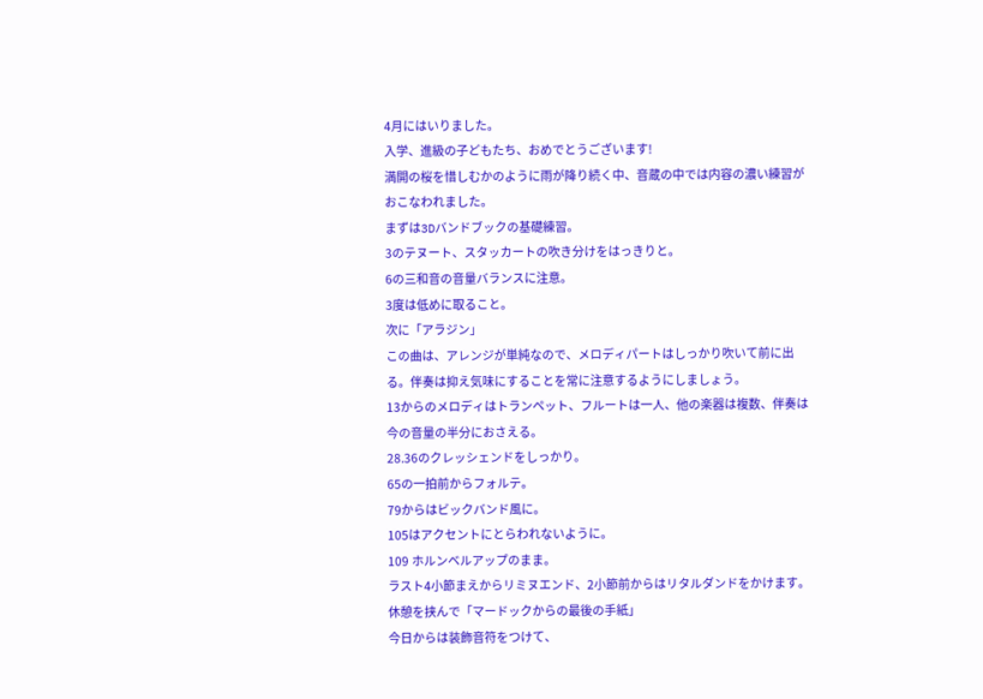4月にはいりました。
入学、進級の子どもたち、おめでとうございます!
満開の桜を惜しむかのように雨が降り続く中、音蔵の中では内容の濃い練習がおこなわれました。
まずは3Dバンドブックの基礎練習。
3のテヌート、スタッカートの吹き分けをはっきりと。
6の三和音の音量バランスに注意。
3度は低めに取ること。
次に「アラジン」
この曲は、アレンジが単純なので、メロディパートはしっかり吹いて前に出る。伴奏は抑え気味にすることを常に注意するようにしましょう。
13からのメロディはトランペット、フルートは一人、他の楽器は複数、伴奏は今の音量の半分におさえる。
28.36のクレッシェンドをしっかり。
65の一拍前からフォルテ。
79からはビックバンド風に。
105はアクセントにとらわれないように。
109 ホルンベルアップのまま。
ラスト4小節まえからリミヌエンド、2小節前からはリタルダンドをかけます。
休憩を挟んで「マードックからの最後の手紙」
今日からは装飾音符をつけて、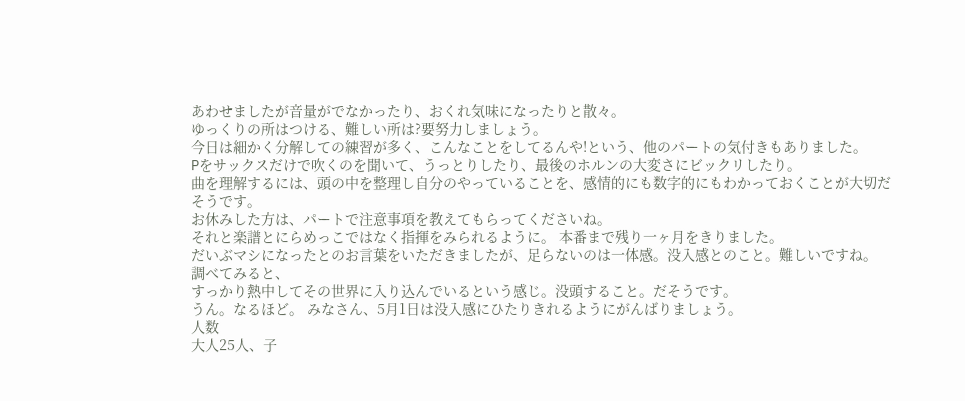あわせましたが音量がでなかったり、おくれ気味になったりと散々。
ゆっくりの所はつける、難しい所は?要努力しましょう。
今日は細かく分解しての練習が多く、こんなことをしてるんや!という、他のパートの気付きもありました。
Pをサックスだけで吹くのを聞いて、うっとりしたり、最後のホルンの大変さにビックリしたり。
曲を理解するには、頭の中を整理し自分のやっていることを、感情的にも数字的にもわかっておくことが大切だそうです。
お休みした方は、パートで注意事項を教えてもらってくださいね。
それと楽譜とにらめっこではなく指揮をみられるように。 本番まで残り一ヶ月をきりました。
だいぶマシになったとのお言葉をいただきましたが、足らないのは一体感。没入感とのこと。難しいですね。
調べてみると、
すっかり熱中してその世界に入り込んでいるという感じ。没頭すること。だそうです。
うん。なるほど。 みなさん、5月1日は没入感にひたりきれるようにがんばりましょう。
人数
大人25人、子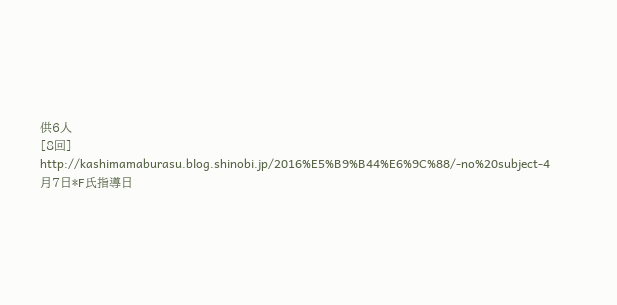供6人
[8回]
http://kashimamaburasu.blog.shinobi.jp/2016%E5%B9%B44%E6%9C%88/-no%20subject-4月7日*F氏指導日